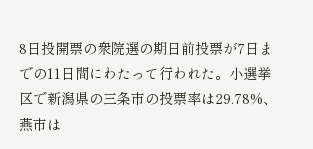8日投開票の衆院選の期日前投票が7日までの11日間にわたって行われた。小選挙区で新潟県の三条市の投票率は29.78%、燕市は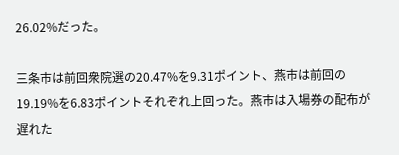26.02%だった。

三条市は前回衆院選の20.47%を9.31ポイント、燕市は前回の19.19%を6.83ポイントそれぞれ上回った。燕市は入場券の配布が遅れた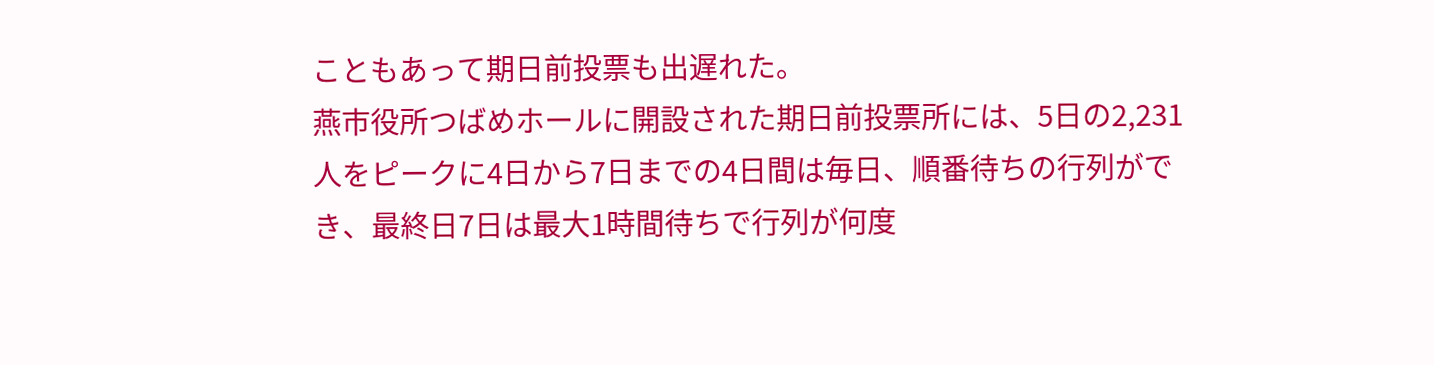こともあって期日前投票も出遅れた。
燕市役所つばめホールに開設された期日前投票所には、5日の2,231人をピークに4日から7日までの4日間は毎日、順番待ちの行列ができ、最終日7日は最大1時間待ちで行列が何度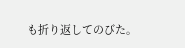も折り返してのびた。